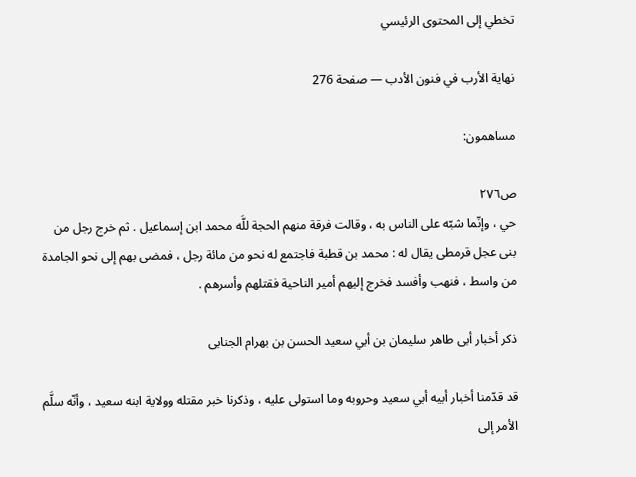تخطي إلى المحتوى الرئيسي

نهاية الأرب في فنون الأدب — صفحة 276

مساهمون:

ص٢٧٦
حي ، وإنّما شبّه على الناس به ، وقالت فرقة منهم الحجة للَّه محمد ابن إسماعيل . ثم خرج رجل من بنى عجل قرمطى يقال له : محمد بن قطبة فاجتمع له نحو من مائة رجل ، فمضى بهم إلى نحو الجامدة من واسط ، فنهب وأفسد فخرج إليهم أمير الناحية فقتلهم وأسرهم .

ذكر أخبار أبى طاهر سليمان بن أبي سعيد الحسن بن بهرام الجنابى

قد قدّمنا أخبار أبيه أبي سعيد وحروبه وما استولى عليه ، وذكرنا خبر مقتله وولاية ابنه سعيد ، وأنّه سلَّم الأمر إلى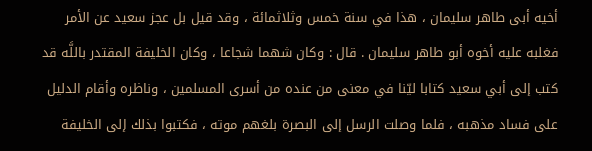أخيه أبى طاهر سليمان ، هذا في سنة خمس وثلاثمائة ، وقد قيل بل عجز سعيد عن الأمر فغلبه عليه أخوه أبو طاهر سليمان . قال : وكان شهما شجاعا ، وكان الخليفة المقتدر باللَّه قد كتب إلى أبي سعيد كتابا ليّنا في معنى من عنده من أسرى المسلمين ، وناظره وأقام الدليل على فساد مذهبه ، فلما وصلت الرسل إلى البصرة بلغهم موته ، فكتبوا بذلك إلى الخليفة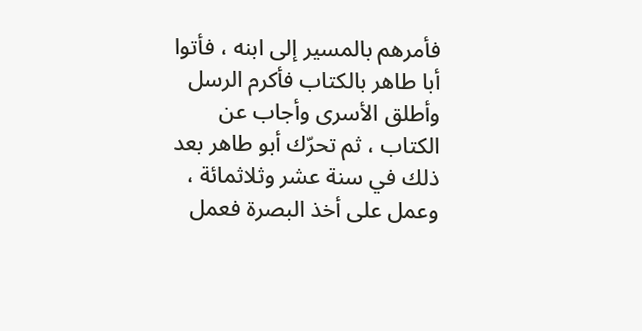فأمرهم بالمسير إلى ابنه ، فأتوا أبا طاهر بالكتاب فأكرم الرسل وأطلق الأسرى وأجاب عن الكتاب ، ثم تحرّك أبو طاهر بعد ذلك في سنة عشر وثلاثمائة ، وعمل على أخذ البصرة فعمل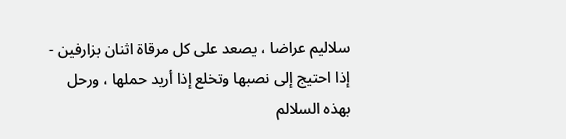سلاليم عراضا ، يصعد على كل مرقاة اثنان بزارفين - إذا احتيج إلى نصبها وتخلع إذا أريد حملها ، ورحل بهذه السلالم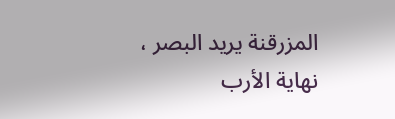المزرقنة يريد البصر ،
نهاية الأرب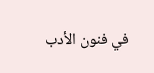في فنون الأدب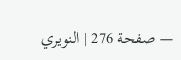— صفحة 276 | النويري